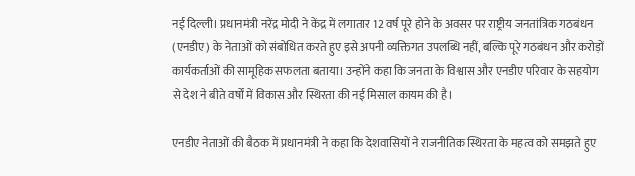नई दिल्ली। प्रधानमंत्री नरेंद्र मोदी ने केंद्र में लगातार 12 वर्ष पूरे होने के अवसर पर राष्ट्रीय जनतांत्रिक गठबंधन (एनडीए) के नेताओं को संबोधित करते हुए इसे अपनी व्यक्तिगत उपलब्धि नहीं, बल्कि पूरे गठबंधन और करोड़ों कार्यकर्ताओं की सामूहिक सफलता बताया। उन्होंने कहा कि जनता के विश्वास और एनडीए परिवार के सहयोग से देश ने बीते वर्षों में विकास और स्थिरता की नई मिसाल कायम की है।

एनडीए नेताओं की बैठक में प्रधानमंत्री ने कहा कि देशवासियों ने राजनीतिक स्थिरता के महत्व को समझते हुए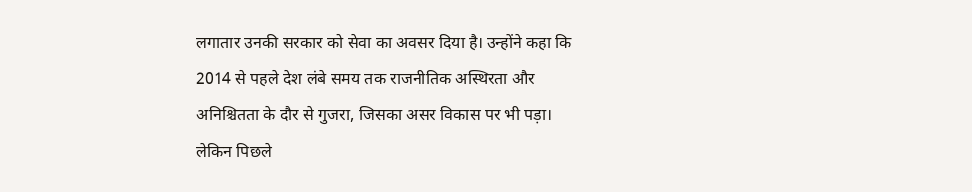लगातार उनकी सरकार को सेवा का अवसर दिया है। उन्होंने कहा कि 2014 से पहले देश लंबे समय तक राजनीतिक अस्थिरता और अनिश्चितता के दौर से गुजरा, जिसका असर विकास पर भी पड़ा। लेकिन पिछले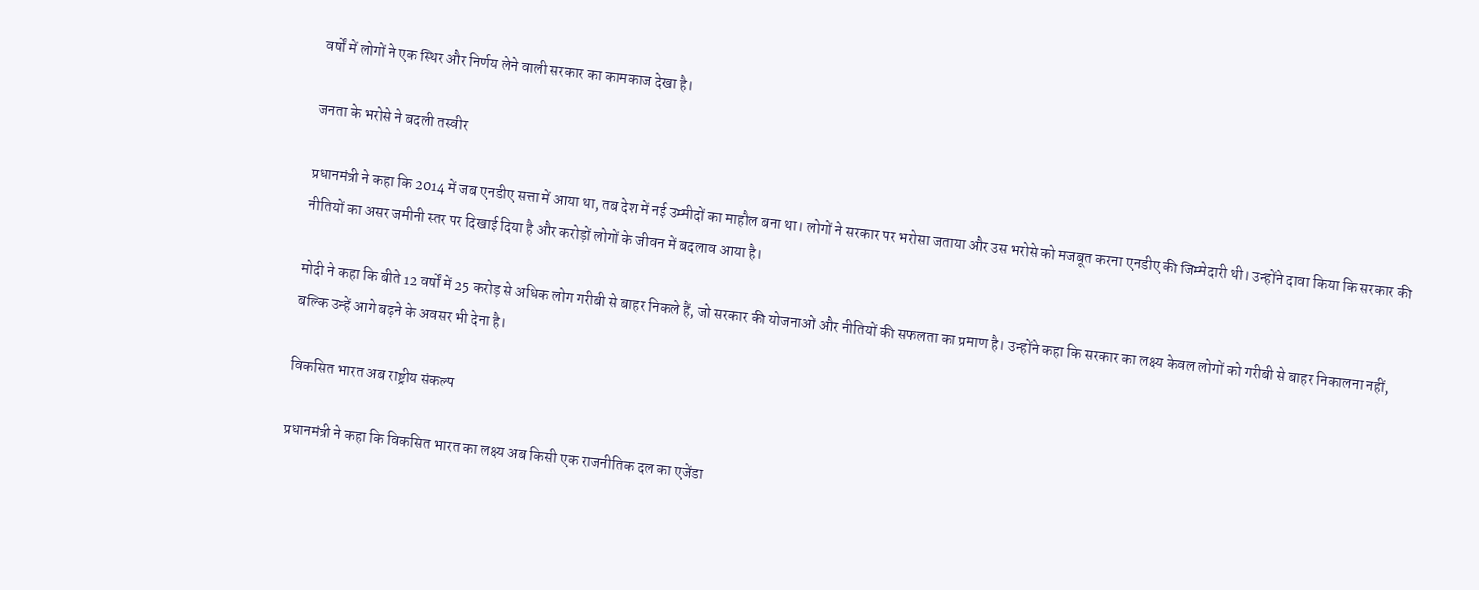वर्षों में लोगों ने एक स्थिर और निर्णय लेने वाली सरकार का कामकाज देखा है।

जनता के भरोसे ने बदली तस्वीर

प्रधानमंत्री ने कहा कि 2014 में जब एनडीए सत्ता में आया था, तब देश में नई उम्मीदों का माहौल बना था। लोगों ने सरकार पर भरोसा जताया और उस भरोसे को मजबूत करना एनडीए की जिम्मेदारी थी। उन्होंने दावा किया कि सरकार की नीतियों का असर जमीनी स्तर पर दिखाई दिया है और करोड़ों लोगों के जीवन में बदलाव आया है।

मोदी ने कहा कि बीते 12 वर्षों में 25 करोड़ से अधिक लोग गरीबी से बाहर निकले हैं, जो सरकार की योजनाओं और नीतियों की सफलता का प्रमाण है। उन्होंने कहा कि सरकार का लक्ष्य केवल लोगों को गरीबी से बाहर निकालना नहीं, बल्कि उन्हें आगे बढ़ने के अवसर भी देना है।

विकसित भारत अब राष्ट्रीय संकल्प

प्रधानमंत्री ने कहा कि विकसित भारत का लक्ष्य अब किसी एक राजनीतिक दल का एजेंडा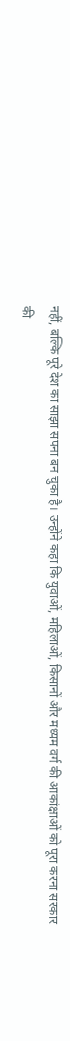नहीं, बल्कि पूरे देश का साझा सपना बन चुका है। उन्होंने कहा कि युवाओं, महिलाओं, किसानों और मध्यम वर्ग की आकांक्षाओं को पूरा करना सरकार की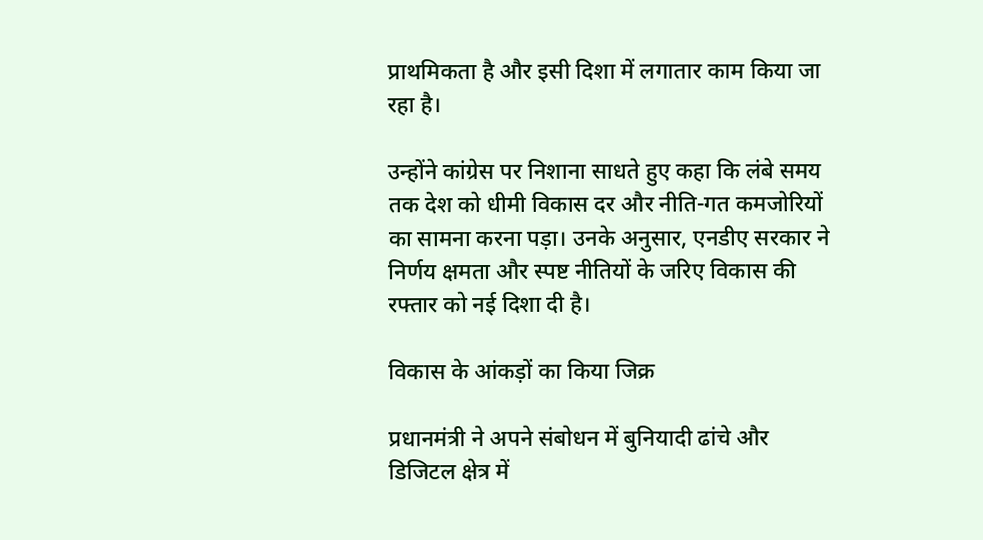प्राथमिकता है और इसी दिशा में लगातार काम किया जा रहा है।

उन्होंने कांग्रेस पर निशाना साधते हुए कहा कि लंबे समय तक देश को धीमी विकास दर और नीति-गत कमजोरियों का सामना करना पड़ा। उनके अनुसार, एनडीए सरकार ने निर्णय क्षमता और स्पष्ट नीतियों के जरिए विकास की रफ्तार को नई दिशा दी है।

विकास के आंकड़ों का किया जिक्र

प्रधानमंत्री ने अपने संबोधन में बुनियादी ढांचे और डिजिटल क्षेत्र में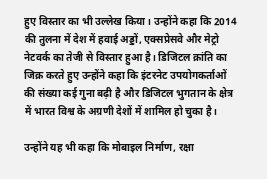हुए विस्तार का भी उल्लेख किया। उन्होंने कहा कि 2014 की तुलना में देश में हवाई अड्डों, एक्सप्रेसवे और मेट्रो नेटवर्क का तेजी से विस्तार हुआ है। डिजिटल क्रांति का जिक्र करते हुए उन्होंने कहा कि इंटरनेट उपयोगकर्ताओं की संख्या कई गुना बढ़ी है और डिजिटल भुगतान के क्षेत्र में भारत विश्व के अग्रणी देशों में शामिल हो चुका है।

उन्होंने यह भी कहा कि मोबाइल निर्माण, रक्षा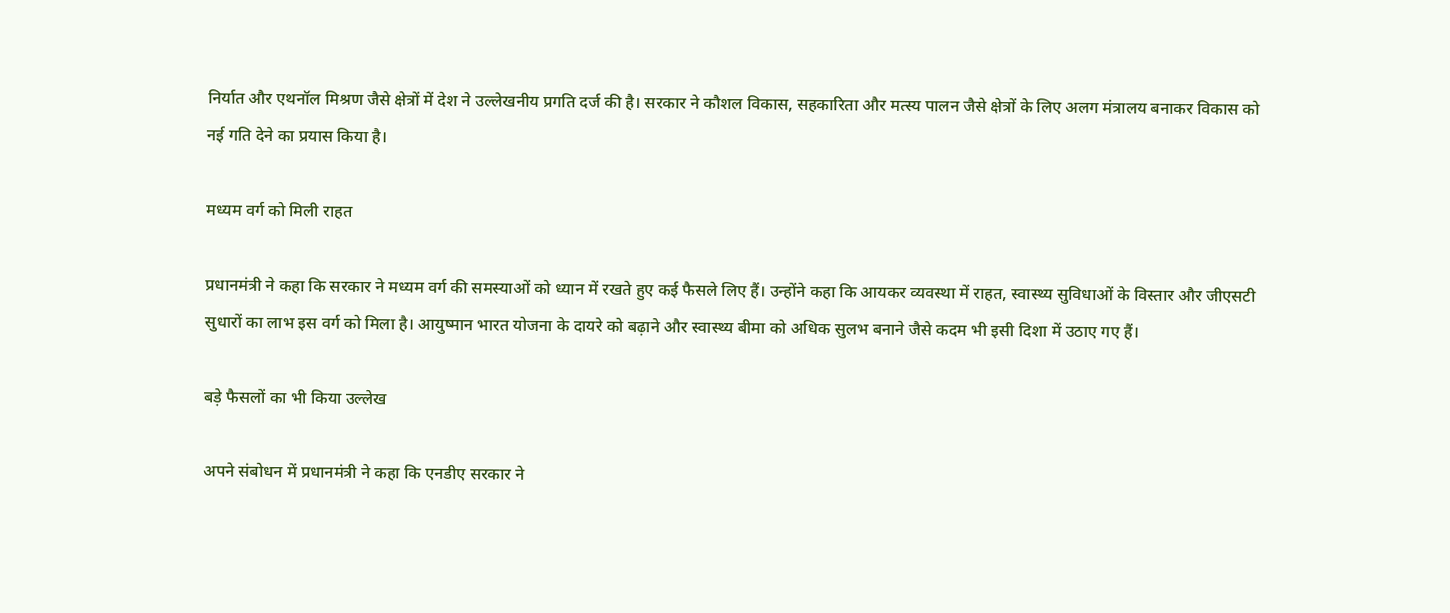निर्यात और एथनॉल मिश्रण जैसे क्षेत्रों में देश ने उल्लेखनीय प्रगति दर्ज की है। सरकार ने कौशल विकास, सहकारिता और मत्स्य पालन जैसे क्षेत्रों के लिए अलग मंत्रालय बनाकर विकास को नई गति देने का प्रयास किया है।

मध्यम वर्ग को मिली राहत

प्रधानमंत्री ने कहा कि सरकार ने मध्यम वर्ग की समस्याओं को ध्यान में रखते हुए कई फैसले लिए हैं। उन्होंने कहा कि आयकर व्यवस्था में राहत, स्वास्थ्य सुविधाओं के विस्तार और जीएसटी सुधारों का लाभ इस वर्ग को मिला है। आयुष्मान भारत योजना के दायरे को बढ़ाने और स्वास्थ्य बीमा को अधिक सुलभ बनाने जैसे कदम भी इसी दिशा में उठाए गए हैं।

बड़े फैसलों का भी किया उल्लेख

अपने संबोधन में प्रधानमंत्री ने कहा कि एनडीए सरकार ने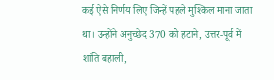कई ऐसे निर्णय लिए जिन्हें पहले मुश्किल माना जाता था। उन्होंने अनुच्छेद 370 को हटाने, उत्तर-पूर्व में शांति बहाली,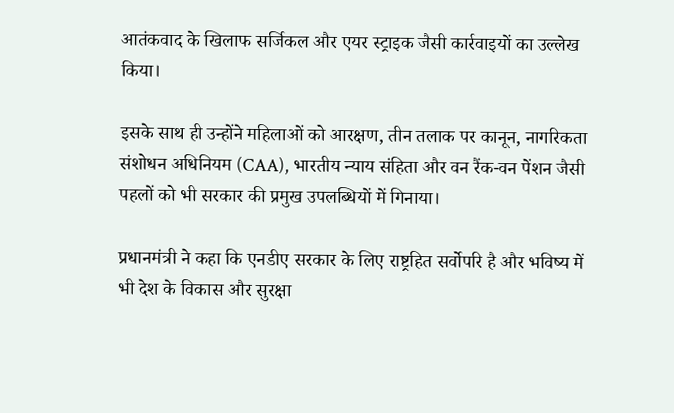आतंकवाद के खिलाफ सर्जिकल और एयर स्ट्राइक जैसी कार्रवाइयों का उल्लेख किया।

इसके साथ ही उन्होंने महिलाओं को आरक्षण, तीन तलाक पर कानून, नागरिकता संशोधन अधिनियम (CAA), भारतीय न्याय संहिता और वन रैंक-वन पेंशन जैसी पहलों को भी सरकार की प्रमुख उपलब्धियों में गिनाया।

प्रधानमंत्री ने कहा कि एनडीए सरकार के लिए राष्ट्रहित सर्वोपरि है और भविष्य में भी देश के विकास और सुरक्षा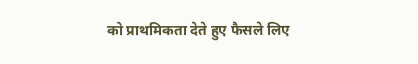को प्राथमिकता देते हुए फैसले लिए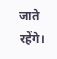जाते रहेंगे।